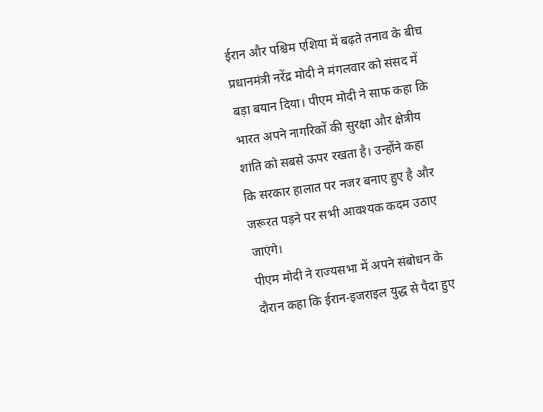ईरान और पश्चिम एशिया में बढ़ते तनाव के बीच प्रधानमंत्री नरेंद्र मोदी ने मंगलवार को संसद में बड़ा बयान दिया। पीएम मोदी ने साफ कहा कि भारत अपने नागरिकों की सुरक्षा और क्षेत्रीय शांति को सबसे ऊपर रखता है। उन्होंने कहा कि सरकार हालात पर नजर बनाए हुए है और जरूरत पड़ने पर सभी आवश्यक कदम उठाए जाएंगे।
पीएम मोदी ने राज्यसभा में अपने संबोधन के दौरान कहा कि ईरान-इजराइल युद्ध से पैदा हुए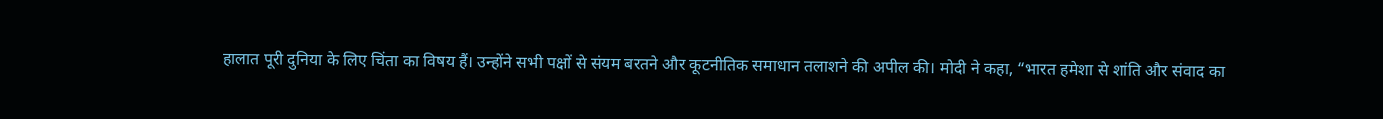हालात पूरी दुनिया के लिए चिंता का विषय हैं। उन्होंने सभी पक्षों से संयम बरतने और कूटनीतिक समाधान तलाशने की अपील की। मोदी ने कहा, “भारत हमेशा से शांति और संवाद का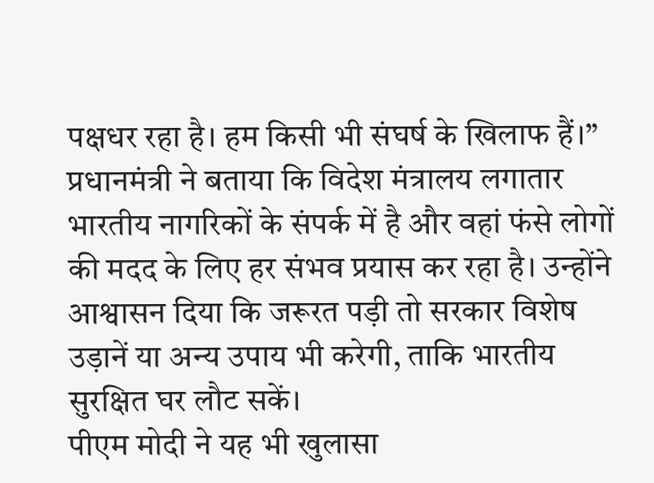पक्षधर रहा है। हम किसी भी संघर्ष के खिलाफ हैं।”
प्रधानमंत्री ने बताया कि विदेश मंत्रालय लगातार भारतीय नागरिकों के संपर्क में है और वहां फंसे लोगों की मदद के लिए हर संभव प्रयास कर रहा है। उन्होंने आश्वासन दिया कि जरूरत पड़ी तो सरकार विशेष उड़ानें या अन्य उपाय भी करेगी, ताकि भारतीय सुरक्षित घर लौट सकें।
पीएम मोदी ने यह भी खुलासा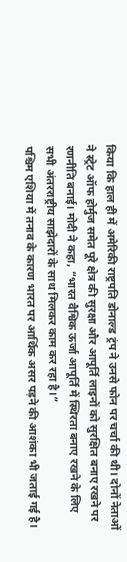किया कि हाल ही में अमेरिकी राष्ट्रपति डोनाल्ड ट्रंप ने उनसे फोन पर चर्चा की थी। दोनों नेताओं ने स्ट्रेट ऑफ होर्मुज समेत पूरे क्षेत्र की सुरक्षा और आपूर्ति लाइनों को सुरक्षित बनाए रखने पर रणनीति बनाई। मोदी ने कहा, “भारत वैश्विक ऊर्जा आपूर्ति में स्थिरता बनाए रखने के लिए सभी अंतरराष्ट्रीय साझेदारों के साथ मिलकर काम कर रहा है।”
पश्चिम एशिया में तनाव के कारण भारत पर आर्थिक असर पड़ने की आशंका भी जताई गई है।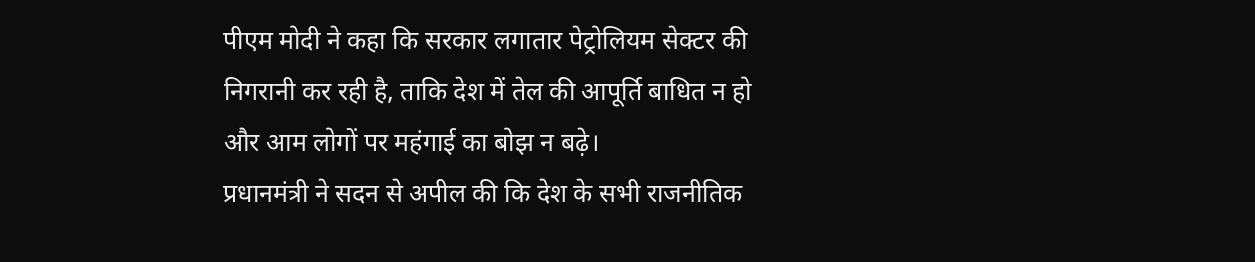पीएम मोदी ने कहा कि सरकार लगातार पेट्रोलियम सेक्टर की निगरानी कर रही है, ताकि देश में तेल की आपूर्ति बाधित न हो और आम लोगों पर महंगाई का बोझ न बढ़े।
प्रधानमंत्री ने सदन से अपील की कि देश के सभी राजनीतिक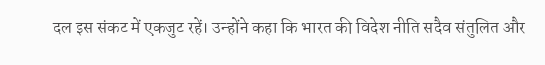दल इस संकट में एकजुट रहें। उन्होंने कहा कि भारत की विदेश नीति सदैव संतुलित और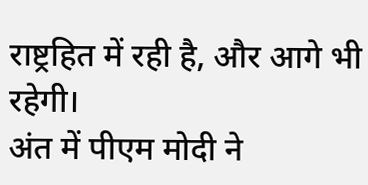राष्ट्रहित में रही है, और आगे भी रहेगी।
अंत में पीएम मोदी ने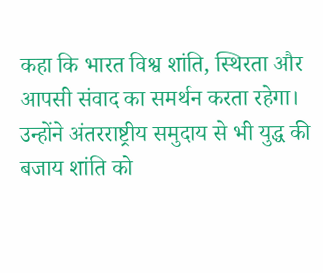कहा कि भारत विश्व शांति, स्थिरता और आपसी संवाद का समर्थन करता रहेगा। उन्होंने अंतरराष्ट्रीय समुदाय से भी युद्ध की बजाय शांति को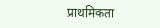प्राथमिकता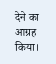देने का आग्रह किया।